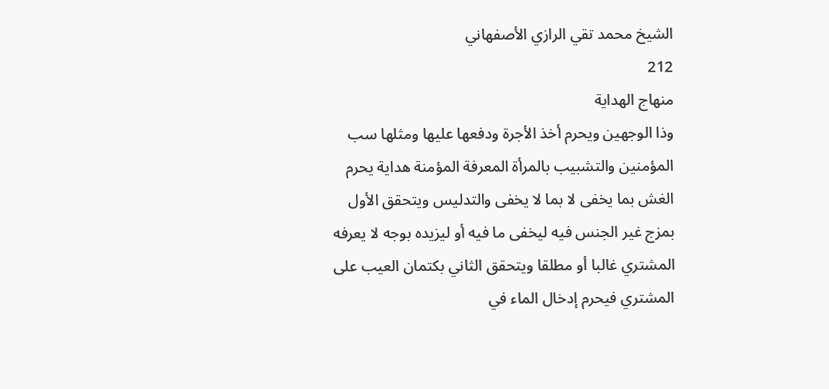الشيخ محمد تقي الرازي الأصفهاني
212
منهاج الهداية
وذا الوجهين ويحرم أخذ الأجرة ودفعها عليها ومثلها سب المؤمنين والتشبيب بالمرأة المعرفة المؤمنة هداية يحرم الغش بما يخفى لا بما لا يخفى والتدليس ويتحقق الأول بمزج غير الجنس فيه ليخفى ما فيه أو ليزيده بوجه لا يعرفه المشتري غالبا أو مطلقا ويتحقق الثاني بكتمان العيب على المشتري فيحرم إدخال الماء في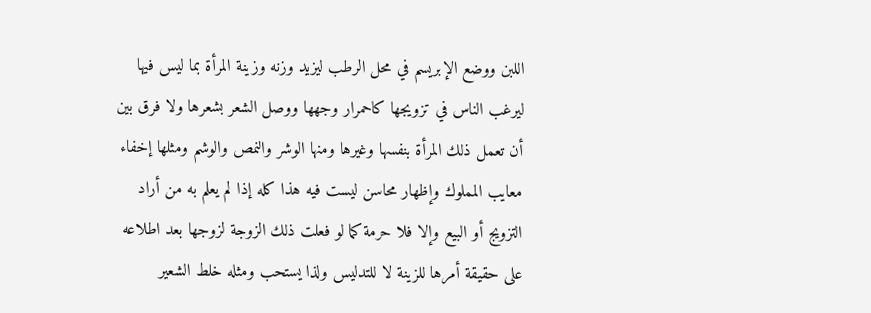اللبن ووضع الإبريسم في محل الرطب ليزيد وزنه وزينة المرأة بما ليس فيها ليرغب الناس في تزويجها كاحمرار وجهها ووصل الشعر بشعرها ولا فرق بين أن تعمل ذلك المرأة بنفسها وغيرها ومنها الوشر والنمص والوشم ومثلها إخفاء معايب المملوك وإظهار محاسن ليست فيه هذا كله إذا لم يعلم به من أراد التزويج أو البيع وإلا فلا حرمة كما لو فعلت ذلك الزوجة لزوجها بعد اطلاعه على حقيقة أمرها للزينة لا للتدليس ولذا يستحب ومثله خلط الشعير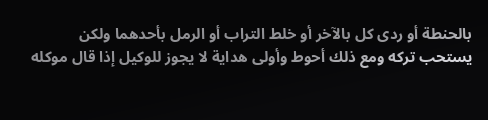بالحنطة أو ردى كل بالآخر أو خلط التراب أو الرمل بأحدهما ولكن يستحب تركه ومع ذلك أحوط وأولى هداية لا يجوز للوكيل إذا قال موكله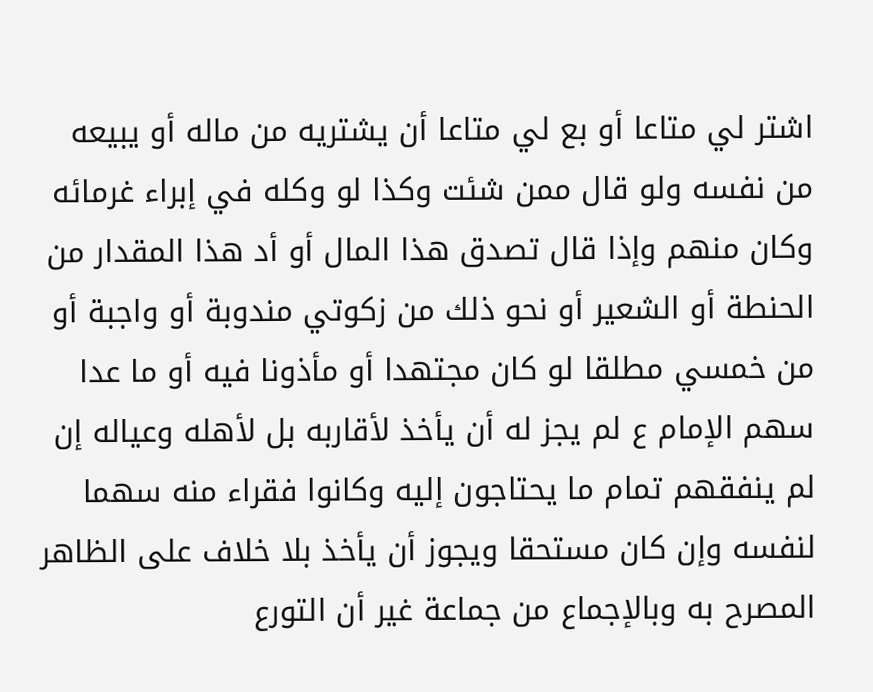اشتر لي متاعا أو بع لي متاعا أن يشتريه من ماله أو يبيعه من نفسه ولو قال ممن شئت وكذا لو وكله في إبراء غرمائه وكان منهم وإذا قال تصدق هذا المال أو أد هذا المقدار من الحنطة أو الشعير أو نحو ذلك من زكوتي مندوبة أو واجبة أو من خمسي مطلقا لو كان مجتهدا أو مأذونا فيه أو ما عدا سهم الإمام ع لم يجز له أن يأخذ لأقاربه بل لأهله وعياله إن لم ينفقهم تمام ما يحتاجون إليه وكانوا فقراء منه سهما لنفسه وإن كان مستحقا ويجوز أن يأخذ بلا خلاف على الظاهر المصرح به وبالإجماع من جماعة غير أن التورع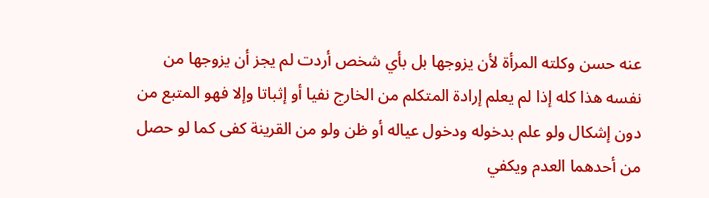عنه حسن وكلته المرأة لأن يزوجها بل بأي شخص أردت لم يجز أن يزوجها من نفسه هذا كله إذا لم يعلم إرادة المتكلم من الخارج نفيا أو إثباتا وإلا فهو المتبع من دون إشكال ولو علم بدخوله ودخول عياله أو ظن ولو من القرينة كفى كما لو حصل من أحدهما العدم ويكفي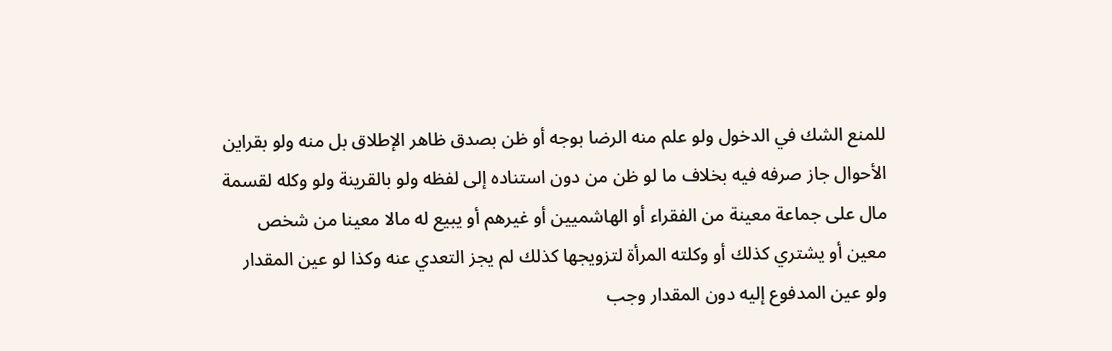للمنع الشك في الدخول ولو علم منه الرضا بوجه أو ظن بصدق ظاهر الإطلاق بل منه ولو بقراين الأحوال جاز صرفه فيه بخلاف ما لو ظن من دون استناده إلى لفظه ولو بالقرينة ولو وكله لقسمة مال على جماعة معينة من الفقراء أو الهاشميين أو غيرهم أو يبيع له مالا معينا من شخص معين أو يشتري كذلك أو وكلته المرأة لتزويجها كذلك لم يجز التعدي عنه وكذا لو عين المقدار ولو عين المدفوع إليه دون المقدار وجب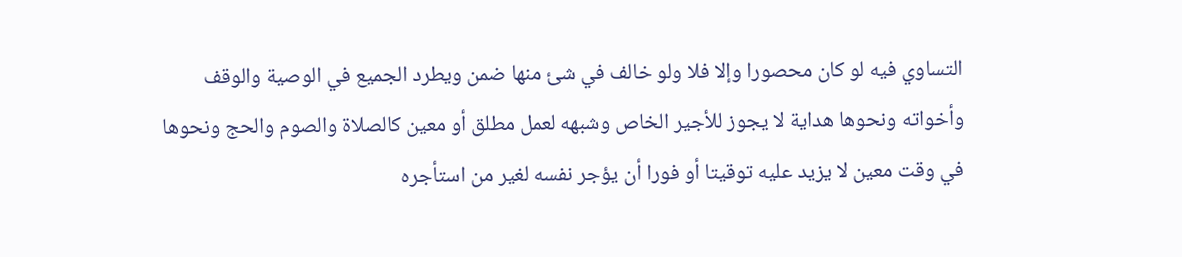التساوي فيه لو كان محصورا وإلا فلا ولو خالف في شئ منها ضمن ويطرد الجميع في الوصية والوقف وأخواته ونحوها هداية لا يجوز للأجير الخاص وشبهه لعمل مطلق أو معين كالصلاة والصوم والحج ونحوها في وقت معين لا يزيد عليه توقيتا أو فورا أن يؤجر نفسه لغير من استأجره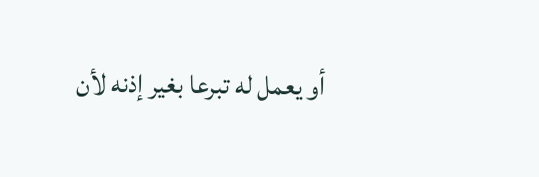أو يعمل له تبرعا بغير إذنه لأن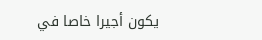يكون أجيرا خاصا في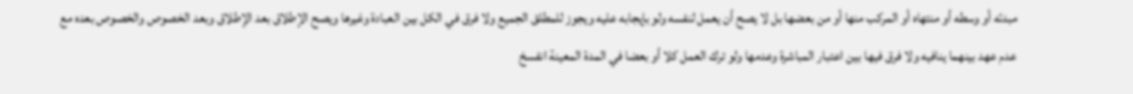مبدئه أو وسطه أو منتهاه أو المركب منها أو من بعضها بل لا يصح أن يعمل لنفسه ولو بإيجابه عليه ويجوز للمطلق الجميع ولا فرق في الكل بين العبادة وغيرها ويصح الإطلاق بعد الإطلاق وبعد الخصوص والخصوص بعده مع عدم عهد بينهما ينافيه ولا فرق فيها بين اعتبار المباشرة وعدمها ولو ترك العمل كلا أو بعضا في المدة المعينة انفسخ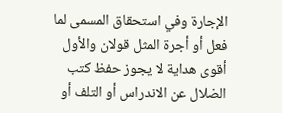الإجارة وفي استحقاق المسمى لما فعل أو أجرة المثل قولان والأول أقوى هداية لا يجوز حفظ كتب الضلال عن الاندراس أو التلف أو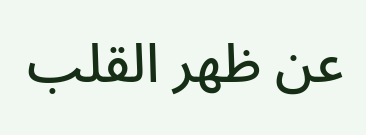عن ظهر القلب